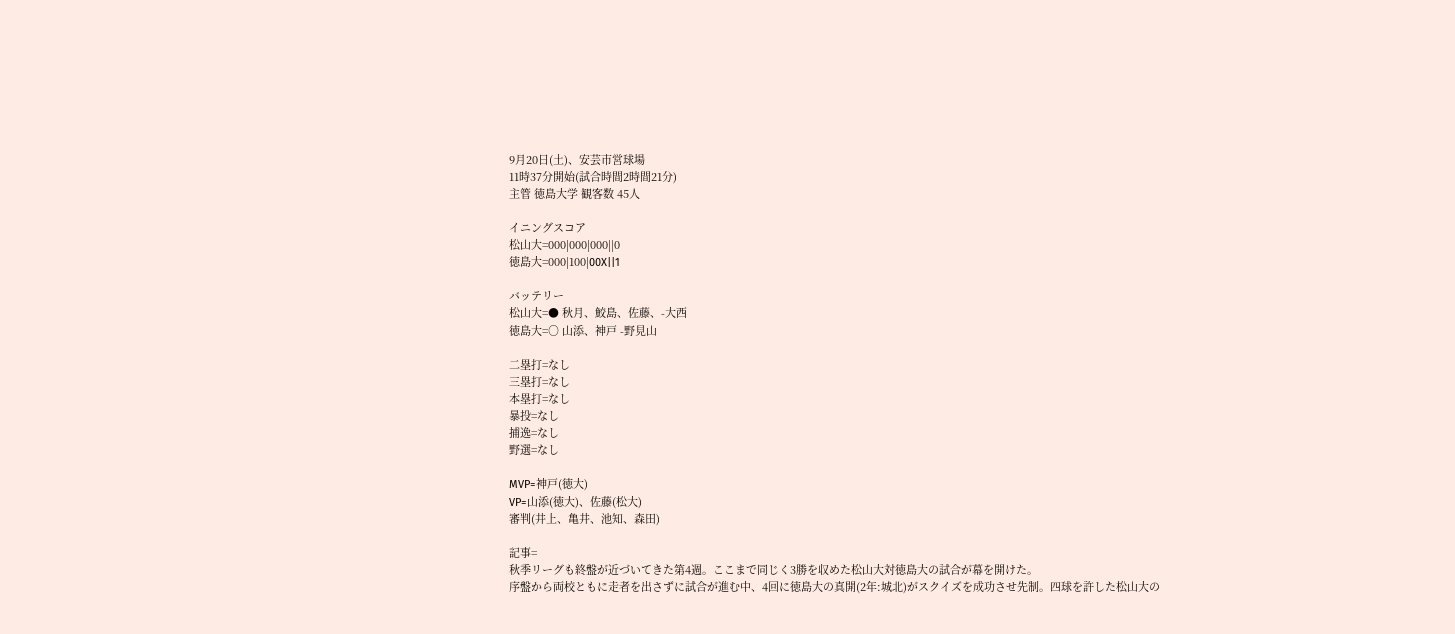9月20日(土)、安芸市営球場
11時37分開始(試合時間2時間21分)
主管 徳島大学 観客数 45人

イニングスコア
松山大=000|000|000||0
徳島大=000|100|00X||1

バッテリー
松山大=● 秋月、鮫島、佐藤、-大西
徳島大=○ 山添、神戸 -野見山

二塁打=なし
三塁打=なし
本塁打=なし
暴投=なし
捕逸=なし
野選=なし

MVP=神戸(徳大)
VP=山添(徳大)、佐藤(松大)
審判(井上、亀井、池知、森田)

記事=
秋季リーグも終盤が近づいてきた第4週。ここまで同じく3勝を収めた松山大対徳島大の試合が幕を開けた。
序盤から両校ともに走者を出さずに試合が進む中、4回に徳島大の真開(2年:城北)がスクイズを成功させ先制。四球を許した松山大の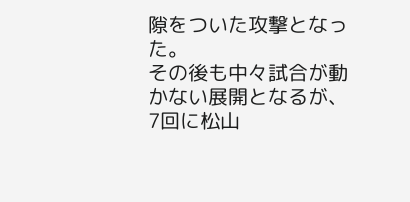隙をついた攻撃となった。
その後も中々試合が動かない展開となるが、7回に松山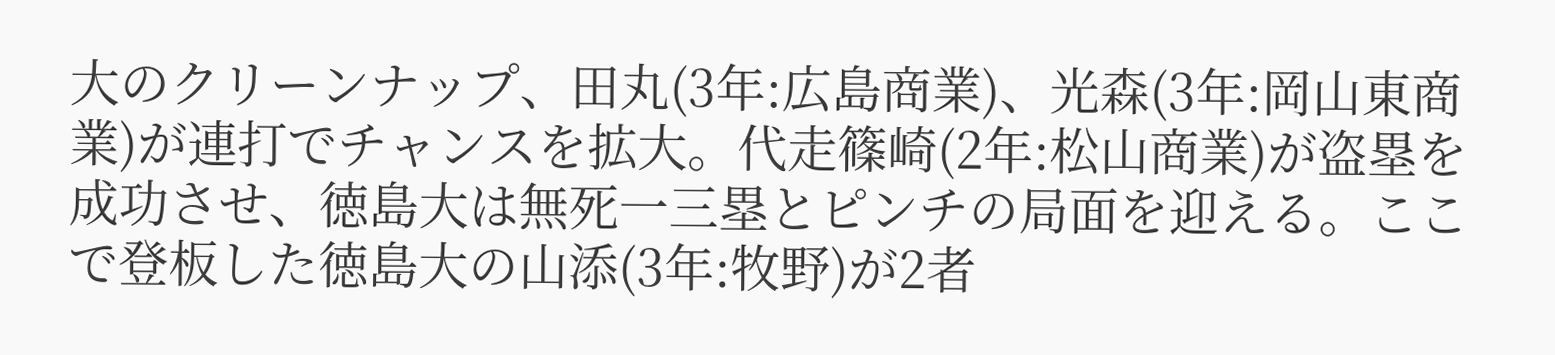大のクリーンナップ、田丸(3年:広島商業)、光森(3年:岡山東商業)が連打でチャンスを拡大。代走篠崎(2年:松山商業)が盗塁を成功させ、徳島大は無死一三塁とピンチの局面を迎える。ここで登板した徳島大の山添(3年:牧野)が2者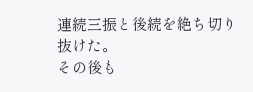連続三振と後続を絶ち切り抜けた。
その後も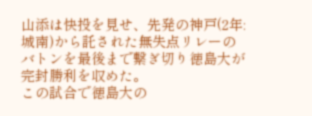山添は快投を見せ、先発の神戸(2年:城南)から託された無失点リレーのバトンを最後まで繋ぎ切り徳島大が完封勝利を収めた。
この試合で徳島大の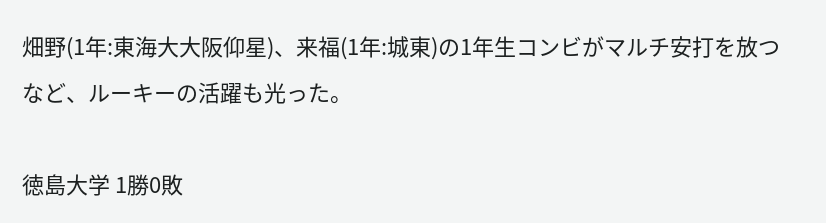畑野(1年:東海大大阪仰星)、来福(1年:城東)の1年生コンビがマルチ安打を放つなど、ルーキーの活躍も光った。

徳島大学 1勝0敗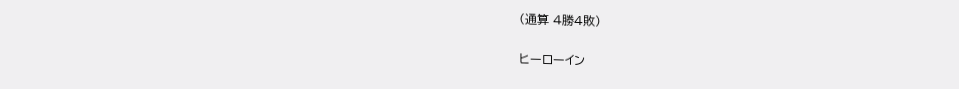(通算 4勝4敗)

ヒーローイン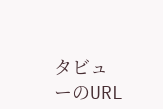タビューのURL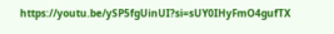https://youtu.be/ySP5fgUinUI?si=sUY0IHyFmO4gufTX